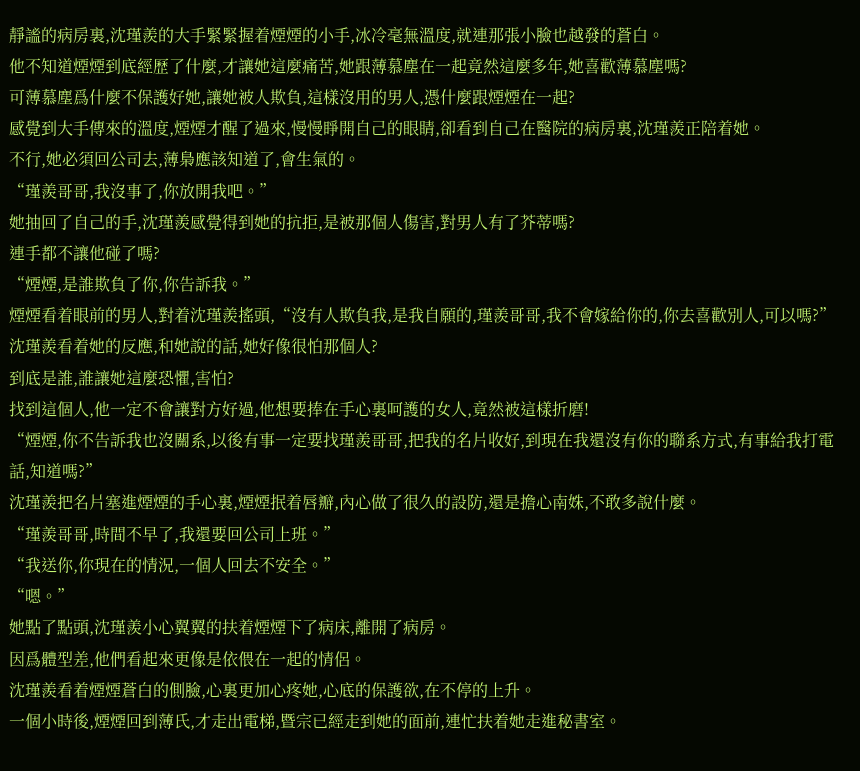靜謐的病房裏,沈瑾羨的大手緊緊握着煙煙的小手,冰冷毫無溫度,就連那張小臉也越發的蒼白。
他不知道煙煙到底經歷了什麼,才讓她這麼痛苦,她跟薄慕塵在一起竟然這麼多年,她喜歡薄慕塵嗎?
可薄慕塵爲什麼不保護好她,讓她被人欺負,這樣沒用的男人,憑什麼跟煙煙在一起?
感覺到大手傳來的溫度,煙煙才醒了過來,慢慢睜開自己的眼睛,卻看到自己在醫院的病房裏,沈瑾羨正陪着她。
不行,她必須回公司去,薄梟應該知道了,會生氣的。
“瑾羨哥哥,我沒事了,你放開我吧。”
她抽回了自己的手,沈瑾羨感覺得到她的抗拒,是被那個人傷害,對男人有了芥蒂嗎?
連手都不讓他碰了嗎?
“煙煙,是誰欺負了你,你告訴我。”
煙煙看着眼前的男人,對着沈瑾羨搖頭,“沒有人欺負我,是我自願的,瑾羨哥哥,我不會嫁給你的,你去喜歡別人,可以嗎?”
沈瑾羨看着她的反應,和她說的話,她好像很怕那個人?
到底是誰,誰讓她這麼恐懼,害怕?
找到這個人,他一定不會讓對方好過,他想要捧在手心裏呵護的女人,竟然被這樣折磨!
“煙煙,你不告訴我也沒關系,以後有事一定要找瑾羨哥哥,把我的名片收好,到現在我還沒有你的聯系方式,有事給我打電話,知道嗎?”
沈瑾羨把名片塞進煙煙的手心裏,煙煙抿着唇瓣,內心做了很久的設防,還是擔心南姝,不敢多說什麼。
“瑾羨哥哥,時間不早了,我還要回公司上班。”
“我送你,你現在的情況,一個人回去不安全。”
“嗯。”
她點了點頭,沈瑾羨小心翼翼的扶着煙煙下了病床,離開了病房。
因爲體型差,他們看起來更像是依偎在一起的情侶。
沈瑾羨看着煙煙蒼白的側臉,心裏更加心疼她,心底的保護欲,在不停的上升。
一個小時後,煙煙回到薄氏,才走出電梯,暨宗已經走到她的面前,連忙扶着她走進秘書室。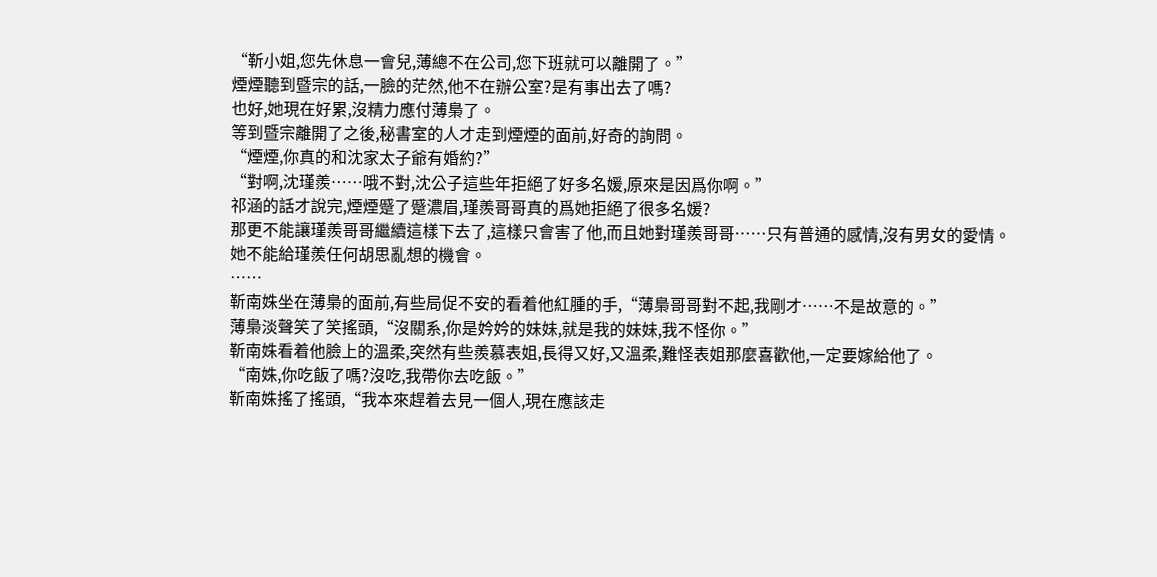“靳小姐,您先休息一會兒,薄總不在公司,您下班就可以離開了。”
煙煙聽到暨宗的話,一臉的茫然,他不在辦公室?是有事出去了嗎?
也好,她現在好累,沒精力應付薄梟了。
等到暨宗離開了之後,秘書室的人才走到煙煙的面前,好奇的詢問。
“煙煙,你真的和沈家太子爺有婚約?”
“對啊,沈瑾羨……哦不對,沈公子這些年拒絕了好多名媛,原來是因爲你啊。”
祁涵的話才說完,煙煙蹙了蹙濃眉,瑾羨哥哥真的爲她拒絕了很多名媛?
那更不能讓瑾羨哥哥繼續這樣下去了,這樣只會害了他,而且她對瑾羨哥哥……只有普通的感情,沒有男女的愛情。
她不能給瑾羨任何胡思亂想的機會。
……
靳南姝坐在薄梟的面前,有些局促不安的看着他紅腫的手,“薄梟哥哥對不起,我剛才……不是故意的。”
薄梟淡聲笑了笑搖頭,“沒關系,你是妗妗的妹妹,就是我的妹妹,我不怪你。”
靳南姝看着他臉上的溫柔,突然有些羨慕表姐,長得又好,又溫柔,難怪表姐那麼喜歡他,一定要嫁給他了。
“南姝,你吃飯了嗎?沒吃,我帶你去吃飯。”
靳南姝搖了搖頭,“我本來趕着去見一個人,現在應該走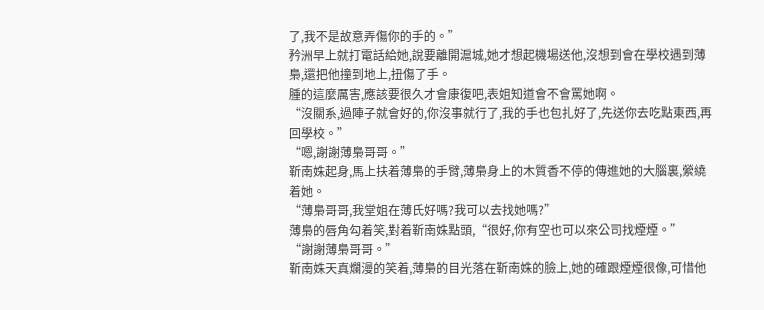了,我不是故意弄傷你的手的。”
矜洲早上就打電話給她,說要離開滬城,她才想起機場送他,沒想到會在學校遇到薄梟,還把他撞到地上,扭傷了手。
腫的這麼厲害,應該要很久才會康復吧,表姐知道會不會罵她啊。
“沒關系,過陣子就會好的,你沒事就行了,我的手也包扎好了,先送你去吃點東西,再回學校。”
“嗯,謝謝薄梟哥哥。”
靳南姝起身,馬上扶着薄梟的手臂,薄梟身上的木質香不停的傳進她的大腦裏,縈繞着她。
“薄梟哥哥,我堂姐在薄氏好嗎?我可以去找她嗎?”
薄梟的唇角勾着笑,對着靳南姝點頭,“很好,你有空也可以來公司找煙煙。”
“謝謝薄梟哥哥。”
靳南姝天真爛漫的笑着,薄梟的目光落在靳南姝的臉上,她的確跟煙煙很像,可惜他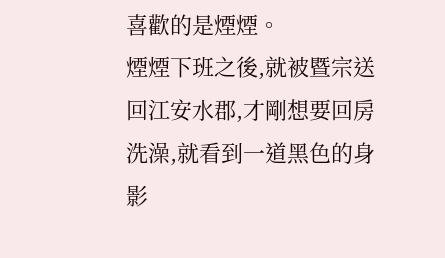喜歡的是煙煙。
煙煙下班之後,就被暨宗送回江安水郡,才剛想要回房洗澡,就看到一道黑色的身影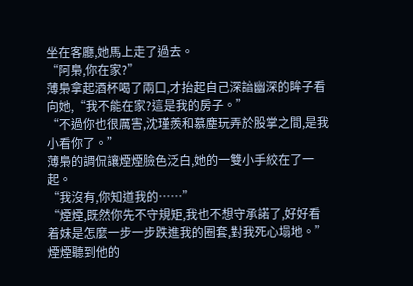坐在客廳,她馬上走了過去。
“阿梟,你在家?”
薄梟拿起酒杯喝了兩口,才抬起自己深諳幽深的眸子看向她,“我不能在家?這是我的房子。”
“不過你也很厲害,沈瑾羨和慕塵玩弄於股掌之間,是我小看你了。”
薄梟的調侃讓煙煙臉色泛白,她的一雙小手絞在了一起。
“我沒有,你知道我的……”
“煙煙,既然你先不守規矩,我也不想守承諾了,好好看着妹是怎麼一步一步跌進我的圈套,對我死心塌地。”
煙煙聽到他的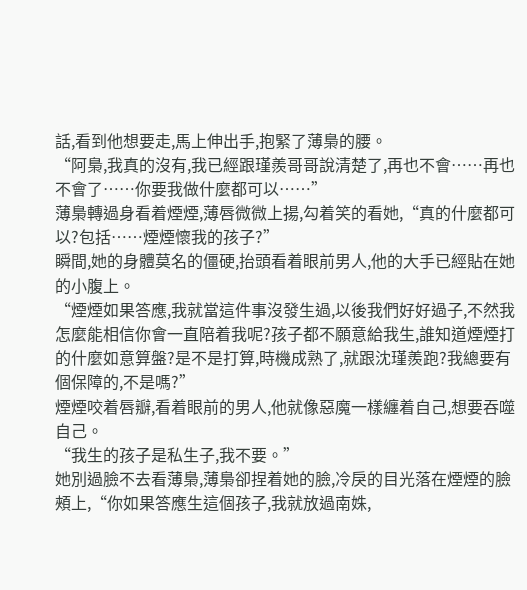話,看到他想要走,馬上伸出手,抱緊了薄梟的腰。
“阿梟,我真的沒有,我已經跟瑾羨哥哥說清楚了,再也不會……再也不會了……你要我做什麼都可以……”
薄梟轉過身看着煙煙,薄唇微微上揚,勾着笑的看她,“真的什麼都可以?包括……煙煙懷我的孩子?”
瞬間,她的身體莫名的僵硬,抬頭看着眼前男人,他的大手已經貼在她的小腹上。
“煙煙如果答應,我就當這件事沒發生過,以後我們好好過子,不然我怎麼能相信你會一直陪着我呢?孩子都不願意給我生,誰知道煙煙打的什麼如意算盤?是不是打算,時機成熟了,就跟沈瑾羨跑?我總要有個保障的,不是嗎?”
煙煙咬着唇瓣,看着眼前的男人,他就像惡魔一樣纏着自己,想要吞噬自己。
“我生的孩子是私生子,我不要。”
她別過臉不去看薄梟,薄梟卻捏着她的臉,冷戾的目光落在煙煙的臉頰上,“你如果答應生這個孩子,我就放過南姝,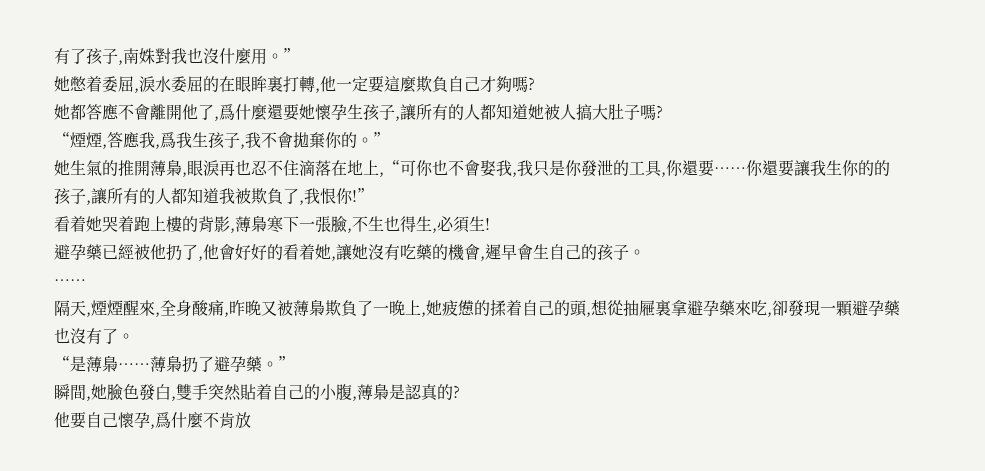有了孩子,南姝對我也沒什麼用。”
她憋着委屈,淚水委屈的在眼眸裏打轉,他一定要這麼欺負自己才夠嗎?
她都答應不會離開他了,爲什麼還要她懷孕生孩子,讓所有的人都知道她被人搞大肚子嗎?
“煙煙,答應我,爲我生孩子,我不會拋棄你的。”
她生氣的推開薄梟,眼淚再也忍不住滴落在地上,“可你也不會娶我,我只是你發泄的工具,你還要……你還要讓我生你的的孩子,讓所有的人都知道我被欺負了,我恨你!”
看着她哭着跑上樓的背影,薄梟寒下一張臉,不生也得生,必須生!
避孕藥已經被他扔了,他會好好的看着她,讓她沒有吃藥的機會,遲早會生自己的孩子。
……
隔天,煙煙醒來,全身酸痛,昨晚又被薄梟欺負了一晚上,她疲憊的揉着自己的頭,想從抽屜裏拿避孕藥來吃,卻發現一顆避孕藥也沒有了。
“是薄梟……薄梟扔了避孕藥。”
瞬間,她臉色發白,雙手突然貼着自己的小腹,薄梟是認真的?
他要自己懷孕,爲什麼不肯放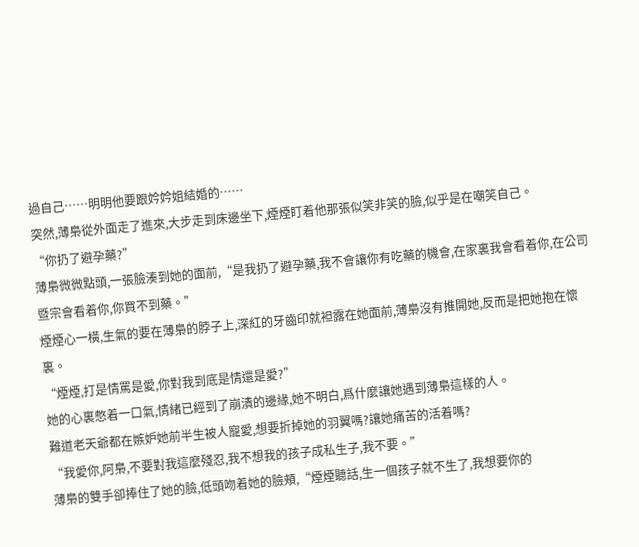過自己……明明他要跟妗妗姐結婚的……
突然,薄梟從外面走了進來,大步走到床邊坐下,煙煙盯着他那張似笑非笑的臉,似乎是在嘲笑自己。
“你扔了避孕藥?”
薄梟微微點頭,一張臉湊到她的面前,“是我扔了避孕藥,我不會讓你有吃藥的機會,在家裏我會看着你,在公司暨宗會看着你,你買不到藥。”
煙煙心一橫,生氣的要在薄梟的脖子上,深紅的牙齒印就袒露在她面前,薄梟沒有推開她,反而是把她抱在懷裏。
“煙煙,打是情罵是愛,你對我到底是情還是愛?”
她的心裏憋着一口氣,情緒已經到了崩潰的邊緣,她不明白,爲什麼讓她遇到薄梟這樣的人。
難道老天爺都在嫉妒她前半生被人寵愛,想要折掉她的羽翼嗎?讓她痛苦的活着嗎?
“我愛你,阿梟,不要對我這麼殘忍,我不想我的孩子成私生子,我不要。”
薄梟的雙手卻捧住了她的臉,低頭吻着她的臉頰,“煙煙聽話,生一個孩子就不生了,我想要你的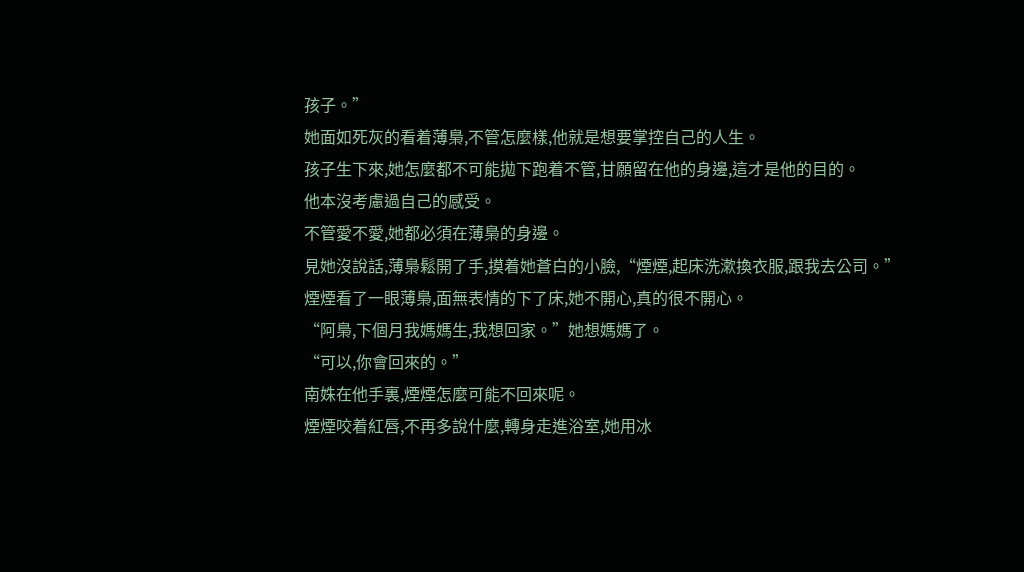孩子。”
她面如死灰的看着薄梟,不管怎麼樣,他就是想要掌控自己的人生。
孩子生下來,她怎麼都不可能拋下跑着不管,甘願留在他的身邊,這才是他的目的。
他本沒考慮過自己的感受。
不管愛不愛,她都必須在薄梟的身邊。
見她沒說話,薄梟鬆開了手,摸着她蒼白的小臉,“煙煙,起床洗漱換衣服,跟我去公司。”
煙煙看了一眼薄梟,面無表情的下了床,她不開心,真的很不開心。
“阿梟,下個月我媽媽生,我想回家。”她想媽媽了。
“可以,你會回來的。”
南姝在他手裏,煙煙怎麼可能不回來呢。
煙煙咬着紅唇,不再多說什麼,轉身走進浴室,她用冰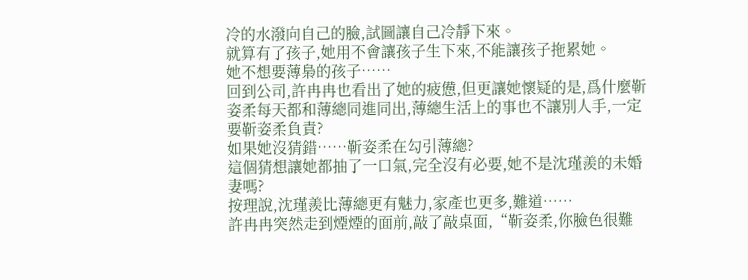冷的水潑向自己的臉,試圖讓自己冷靜下來。
就算有了孩子,她用不會讓孩子生下來,不能讓孩子拖累她。
她不想要薄梟的孩子……
回到公司,許冉冉也看出了她的疲憊,但更讓她懷疑的是,爲什麼靳姿柔每天都和薄總同進同出,薄總生活上的事也不讓別人手,一定要靳姿柔負責?
如果她沒猜錯……靳姿柔在勾引薄總?
這個猜想讓她都抽了一口氣,完全沒有必要,她不是沈瑾羨的未婚妻嗎?
按理說,沈瑾羨比薄總更有魅力,家產也更多,難道……
許冉冉突然走到煙煙的面前,敲了敲桌面,“靳姿柔,你臉色很難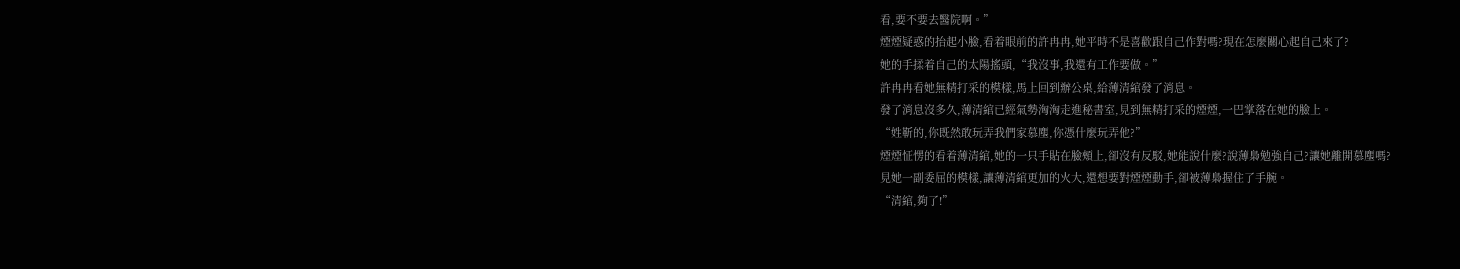看,要不要去醫院啊。”
煙煙疑惑的抬起小臉,看着眼前的許冉冉,她平時不是喜歡跟自己作對嗎?現在怎麼關心起自己來了?
她的手揉着自己的太陽搖頭,“我沒事,我還有工作要做。”
許冉冉看她無精打采的模樣,馬上回到辦公桌,給薄清綰發了消息。
發了消息沒多久,薄清綰已經氣勢洶洶走進秘書室,見到無精打采的煙煙,一巴掌落在她的臉上。
“姓靳的,你既然敢玩弄我們家慕塵,你憑什麼玩弄他?”
煙煙怔愣的看着薄清綰,她的一只手貼在臉頰上,卻沒有反駁,她能說什麼?說薄梟勉強自己?讓她離開慕塵嗎?
見她一副委屈的模樣,讓薄清綰更加的火大,還想要對煙煙動手,卻被薄梟握住了手腕。
“清綰,夠了!”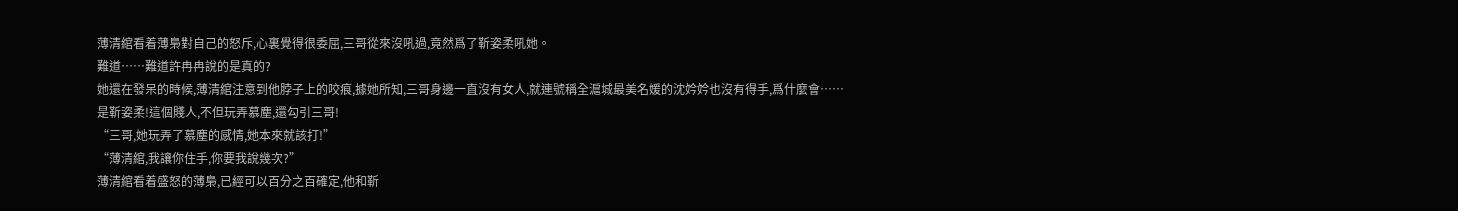薄清綰看着薄梟對自己的怒斥,心裏覺得很委屈,三哥從來沒吼過,竟然爲了靳姿柔吼她。
難道……難道許冉冉說的是真的?
她還在發呆的時候,薄清綰注意到他脖子上的咬痕,據她所知,三哥身邊一直沒有女人,就連號稱全滬城最美名媛的沈妗妗也沒有得手,爲什麼會……
是靳姿柔!這個賤人,不但玩弄慕塵,還勾引三哥!
“三哥,她玩弄了慕塵的感情,她本來就該打!”
“薄清綰,我讓你住手,你要我說幾次?”
薄清綰看着盛怒的薄梟,已經可以百分之百確定,他和靳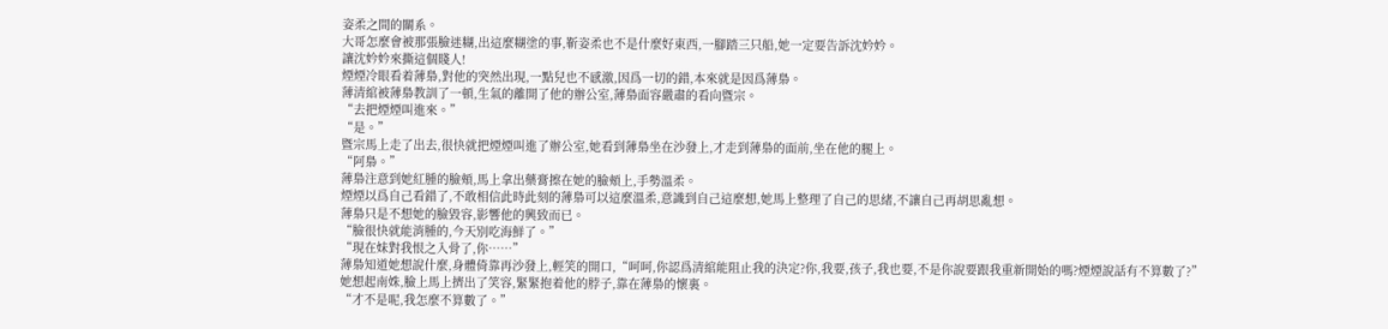姿柔之間的關系。
大哥怎麼會被那張臉迷糊,出這麼糊塗的事,靳姿柔也不是什麼好東西,一腳踏三只船,她一定要告訴沈妗妗。
讓沈妗妗來撕這個賤人!
煙煙冷眼看着薄梟,對他的突然出現,一點兒也不感激,因爲一切的錯,本來就是因爲薄梟。
薄清綰被薄梟教訓了一頓,生氣的離開了他的辦公室,薄梟面容嚴肅的看向暨宗。
“去把煙煙叫進來。”
“是。”
暨宗馬上走了出去,很快就把煙煙叫進了辦公室,她看到薄梟坐在沙發上,才走到薄梟的面前,坐在他的腿上。
“阿梟。”
薄梟注意到她紅腫的臉頰,馬上拿出藥膏擦在她的臉頰上,手勢溫柔。
煙煙以爲自己看錯了,不敢相信此時此刻的薄梟可以這麼溫柔,意識到自己這麼想,她馬上整理了自己的思緒,不讓自己再胡思亂想。
薄梟只是不想她的臉毀容,影響他的興致而已。
“臉很快就能消腫的,今天別吃海鮮了。”
“現在妹對我恨之入骨了,你……”
薄梟知道她想說什麼,身體倚靠再沙發上,輕笑的開口,“呵呵,你認爲清綰能阻止我的決定?你,我要,孩子,我也要,不是你說要跟我重新開始的嗎?煙煙說話有不算數了?”
她想起南姝,臉上馬上擠出了笑容,緊緊抱着他的脖子,靠在薄梟的懷裏。
“才不是呢,我怎麼不算數了。”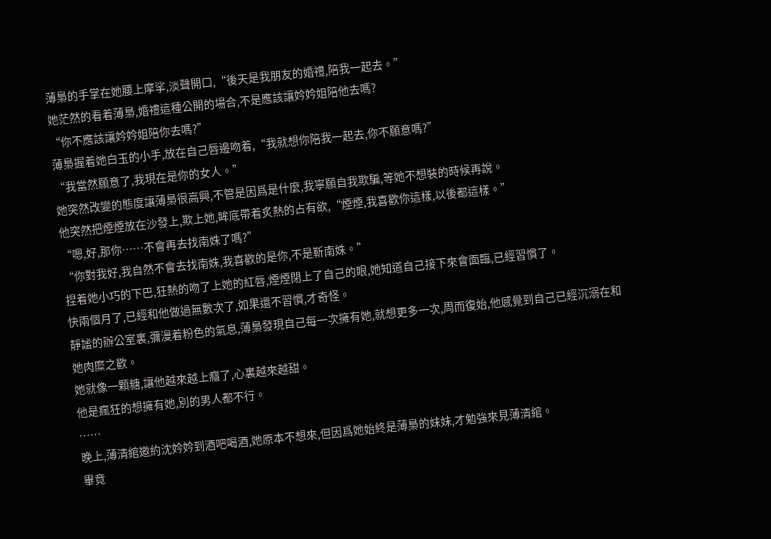薄梟的手掌在她腰上摩挲,淡聲開口,“後天是我朋友的婚禮,陪我一起去。”
她茫然的看着薄梟,婚禮這種公開的場合,不是應該讓妗妗姐陪他去嗎?
“你不應該讓妗妗姐陪你去嗎?”
薄梟握着她白玉的小手,放在自己唇邊吻着,“我就想你陪我一起去,你不願意嗎?”
“我當然願意了,我現在是你的女人。”
她突然改變的態度讓薄梟很高興,不管是因爲是什麼,我寧願自我欺騙,等她不想裝的時候再說。
他突然把煙煙放在沙發上,欺上她,眸底帶着炙熱的占有欲,“煙煙,我喜歡你這樣,以後都這樣。”
“嗯,好,那你……不會再去找南姝了嗎?”
“你對我好,我自然不會去找南姝,我喜歡的是你,不是靳南姝。”
捏着她小巧的下巴,狂熱的吻了上她的紅唇,煙煙閉上了自己的眼,她知道自己接下來會面臨,已經習慣了。
快兩個月了,已經和他做過無數次了,如果還不習慣,才奇怪。
靜謐的辦公室裏,彌漫着粉色的氣息,薄梟發現自己每一次擁有她,就想更多一次,周而復始,他感覺到自己已經沉溺在和她肉糜之歡。
她就像一顆糖,讓他越來越上癮了,心裏越來越甜。
他是瘋狂的想擁有她,別的男人都不行。
……
晚上,薄清綰邀約沈妗妗到酒吧喝酒,她原本不想來,但因爲她始終是薄梟的妹妹,才勉強來見薄清綰。
畢竟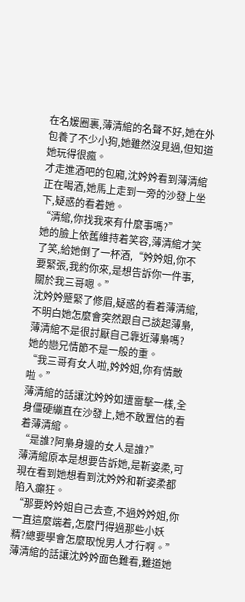在名媛圈裏,薄清綰的名聲不好,她在外包養了不少小狗,她雖然沒見過,但知道她玩得很瘋。
才走進酒吧的包廂,沈妗妗看到薄清綰正在喝酒,她馬上走到一旁的沙發上坐下,疑惑的看着她。
“清綰,你找我來有什麼事嗎?”
她的臉上依舊維持着笑容,薄清綰才笑了笑,給她倒了一杯酒,“妗妗姐,你不要緊張,我約你來,是想告訴你一件事,關於我三哥嗯。”
沈妗妗蹙緊了修眉,疑惑的看着薄清綰,不明白她怎麼會突然跟自己談起薄梟,薄清綰不是很討厭自己靠近薄梟嗎?
她的戀兄情節不是一般的重。
“我三哥有女人啦,妗妗姐,你有情敵啦。”
薄清綰的話讓沈妗妗如遭雷擊一樣,全身僵硬繃直在沙發上,她不敢置信的看着薄清綰。
“是誰?阿梟身邊的女人是誰?”
薄清綰原本是想要告訴她,是靳姿柔,可現在看到她想看到沈妗妗和靳姿柔都陷入癲狂。
“那要妗妗姐自己去查,不過妗妗姐,你一直這麼端着,怎麼鬥得過那些小妖精?總要學會怎麼取悅男人才行啊。”
薄清綰的話讓沈妗妗面色難看,難道她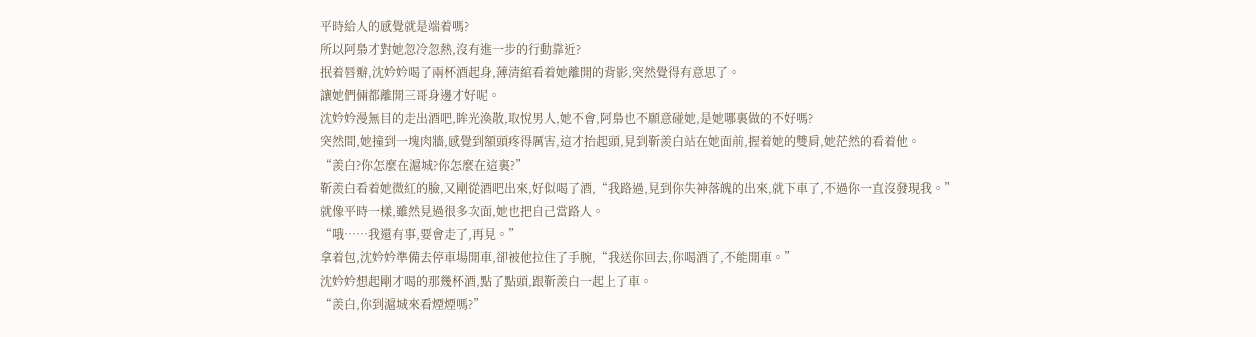平時給人的感覺就是端着嗎?
所以阿梟才對她忽冷忽熱,沒有進一步的行動靠近?
抿着唇瓣,沈妗妗喝了兩杯酒起身,薄清綰看着她離開的背影,突然覺得有意思了。
讓她們倆都離開三哥身邊才好呢。
沈妗妗漫無目的走出酒吧,眸光渙散,取悅男人,她不會,阿梟也不願意碰她,是她哪裏做的不好嗎?
突然間,她撞到一塊肉牆,感覺到額頭疼得厲害,這才抬起頭,見到靳羨白站在她面前,握着她的雙肩,她茫然的看着他。
“羨白?你怎麼在滬城?你怎麼在這裏?”
靳羨白看着她微紅的臉,又剛從酒吧出來,好似喝了酒,“我路過,見到你失神落魄的出來,就下車了,不過你一直沒發現我。”
就像平時一樣,雖然見過很多次面,她也把自己當路人。
“哦……我還有事,要會走了,再見。”
拿着包,沈妗妗準備去停車場開車,卻被他拉住了手腕,“我送你回去,你喝酒了,不能開車。”
沈妗妗想起剛才喝的那幾杯酒,點了點頭,跟靳羨白一起上了車。
“羨白,你到滬城來看煙煙嗎?”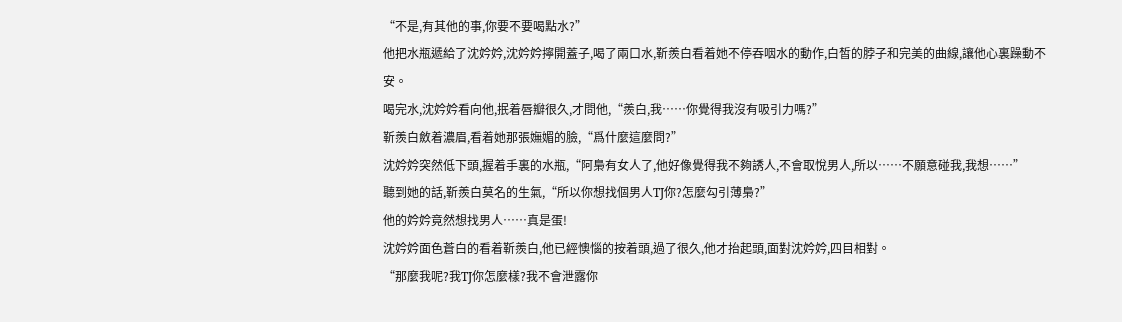“不是,有其他的事,你要不要喝點水?”
他把水瓶遞給了沈妗妗,沈妗妗擰開蓋子,喝了兩口水,靳羨白看着她不停吞咽水的動作,白皙的脖子和完美的曲線,讓他心裏躁動不安。
喝完水,沈妗妗看向他,抿着唇瓣很久,才問他,“羨白,我……你覺得我沒有吸引力嗎?”
靳羨白斂着濃眉,看着她那張嫵媚的臉,“爲什麼這麼問?”
沈妗妗突然低下頭,握着手裏的水瓶,“阿梟有女人了,他好像覺得我不夠誘人,不會取悅男人,所以……不願意碰我,我想……”
聽到她的話,靳羨白莫名的生氣,“所以你想找個男人TJ你?怎麼勾引薄梟?”
他的妗妗竟然想找男人……真是蛋!
沈妗妗面色蒼白的看着靳羨白,他已經懊惱的按着頭,過了很久,他才抬起頭,面對沈妗妗,四目相對。
“那麼我呢?我TJ你怎麼樣?我不會泄露你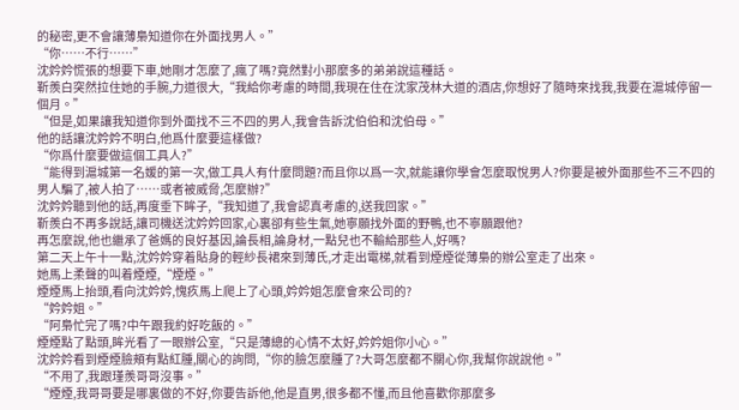的秘密,更不會讓薄梟知道你在外面找男人。”
“你……不行……”
沈妗妗慌張的想要下車,她剛才怎麼了,瘋了嗎?竟然對小那麼多的弟弟說這種話。
靳羨白突然拉住她的手腕,力道很大,“我給你考慮的時間,我現在住在沈家茂林大道的酒店,你想好了隨時來找我,我要在滬城停留一個月。”
“但是,如果讓我知道你到外面找不三不四的男人,我會告訴沈伯伯和沈伯母。”
他的話讓沈妗妗不明白,他爲什麼要這樣做?
“你爲什麼要做這個工具人?”
“能得到滬城第一名媛的第一次,做工具人有什麼問題?而且你以爲一次,就能讓你學會怎麼取悅男人?你要是被外面那些不三不四的男人騙了,被人拍了……或者被威脅,怎麼辦?”
沈妗妗聽到他的話,再度垂下眸子,“我知道了,我會認真考慮的,送我回家。”
靳羨白不再多說話,讓司機送沈妗妗回家,心裏卻有些生氣,她寧願找外面的野鴨,也不寧願跟他?
再怎麼說,他也繼承了爸媽的良好基因,論長相,論身材,一點兒也不輸給那些人,好嗎?
第二天上午十一點,沈妗妗穿着貼身的輕紗長裙來到薄氏,才走出電梯,就看到煙煙從薄梟的辦公室走了出來。
她馬上柔聲的叫着煙煙,“煙煙。”
煙煙馬上抬頭,看向沈妗妗,愧疚馬上爬上了心頭,妗妗姐怎麼會來公司的?
“妗妗姐。”
“阿梟忙完了嗎?中午跟我約好吃飯的。”
煙煙點了點頭,眸光看了一眼辦公室,“只是薄總的心情不太好,妗妗姐你小心。”
沈妗妗看到煙煙臉頰有點紅腫,關心的詢問,“你的臉怎麼腫了?大哥怎麼都不關心你,我幫你說說他。”
“不用了,我跟瑾羨哥哥沒事。”
“煙煙,我哥哥要是哪裏做的不好,你要告訴他,他是直男,很多都不懂,而且他喜歡你那麼多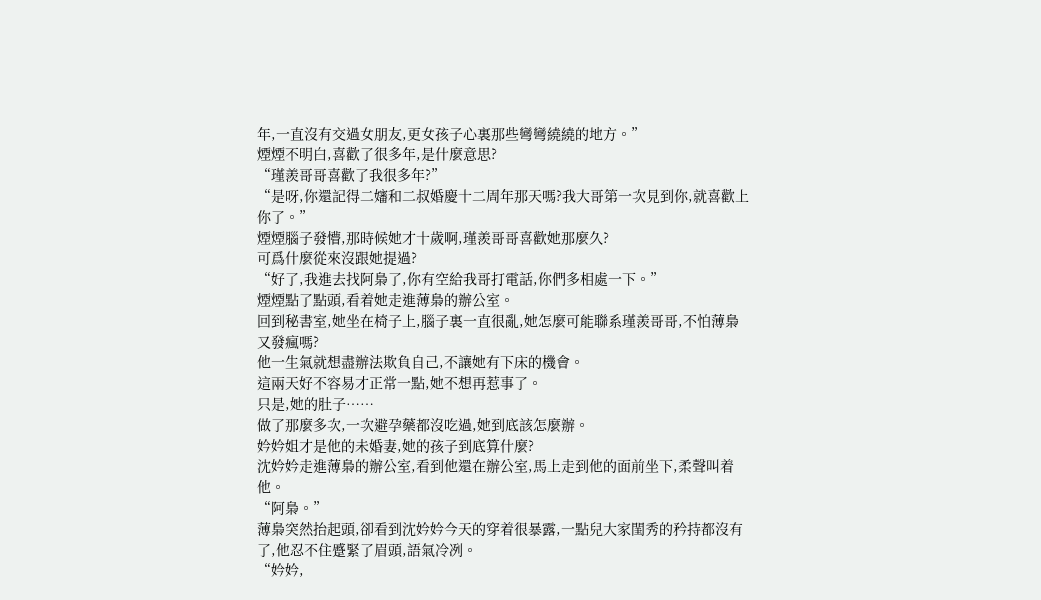年,一直沒有交過女朋友,更女孩子心裏那些彎彎繞繞的地方。”
煙煙不明白,喜歡了很多年,是什麼意思?
“瑾羨哥哥喜歡了我很多年?”
“是呀,你還記得二嬸和二叔婚慶十二周年那天嗎?我大哥第一次見到你,就喜歡上你了。”
煙煙腦子發懵,那時候她才十歲啊,瑾羨哥哥喜歡她那麼久?
可爲什麼從來沒跟她提過?
“好了,我進去找阿梟了,你有空給我哥打電話,你們多相處一下。”
煙煙點了點頭,看着她走進薄梟的辦公室。
回到秘書室,她坐在椅子上,腦子裏一直很亂,她怎麼可能聯系瑾羨哥哥,不怕薄梟又發瘋嗎?
他一生氣就想盡辦法欺負自己,不讓她有下床的機會。
這兩天好不容易才正常一點,她不想再惹事了。
只是,她的肚子……
做了那麼多次,一次避孕藥都沒吃過,她到底該怎麼辦。
妗妗姐才是他的未婚妻,她的孩子到底算什麼?
沈妗妗走進薄梟的辦公室,看到他還在辦公室,馬上走到他的面前坐下,柔聲叫着他。
“阿梟。”
薄梟突然抬起頭,卻看到沈妗妗今天的穿着很暴露,一點兒大家閨秀的矜持都沒有了,他忍不住蹙緊了眉頭,語氣冷冽。
“妗妗,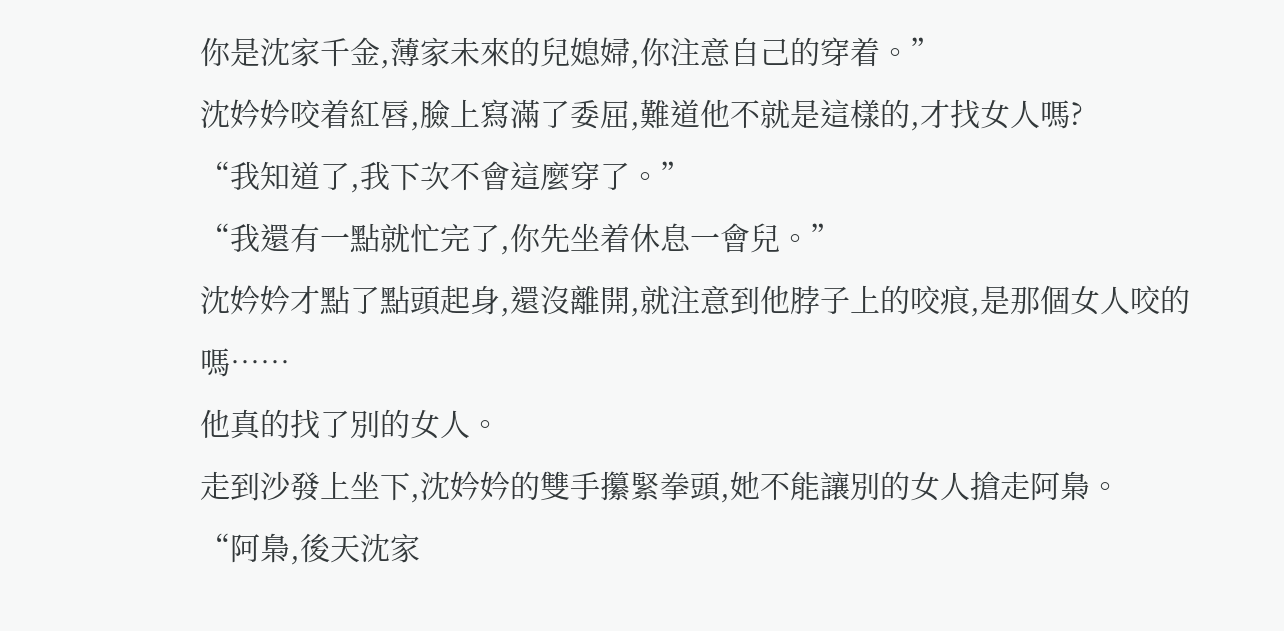你是沈家千金,薄家未來的兒媳婦,你注意自己的穿着。”
沈妗妗咬着紅唇,臉上寫滿了委屈,難道他不就是這樣的,才找女人嗎?
“我知道了,我下次不會這麼穿了。”
“我還有一點就忙完了,你先坐着休息一會兒。”
沈妗妗才點了點頭起身,還沒離開,就注意到他脖子上的咬痕,是那個女人咬的嗎……
他真的找了別的女人。
走到沙發上坐下,沈妗妗的雙手攥緊拳頭,她不能讓別的女人搶走阿梟。
“阿梟,後天沈家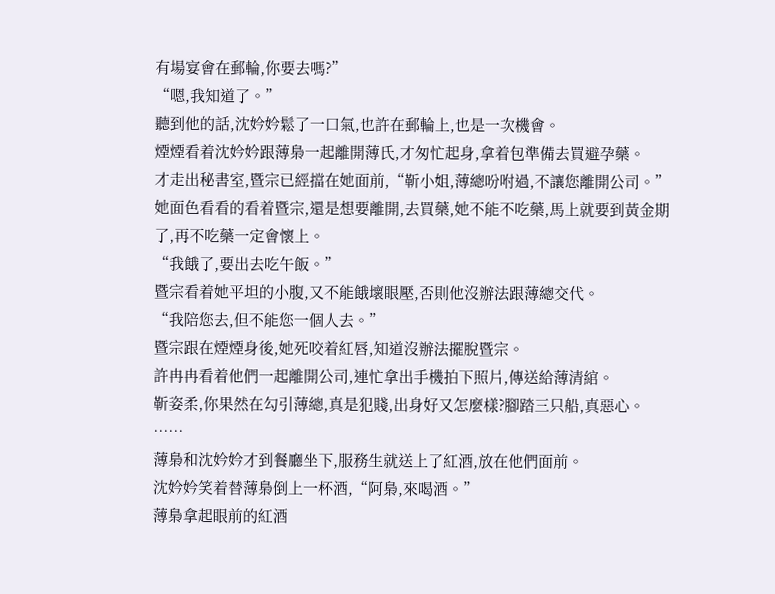有場宴會在郵輪,你要去嗎?”
“嗯,我知道了。”
聽到他的話,沈妗妗鬆了一口氣,也許在郵輪上,也是一次機會。
煙煙看着沈妗妗跟薄梟一起離開薄氏,才匆忙起身,拿着包準備去買避孕藥。
才走出秘書室,暨宗已經擋在她面前,“靳小姐,薄總吩咐過,不讓您離開公司。”
她面色看看的看着暨宗,還是想要離開,去買藥,她不能不吃藥,馬上就要到黃金期了,再不吃藥一定會懷上。
“我餓了,要出去吃午飯。”
暨宗看着她平坦的小腹,又不能餓壞眼壓,否則他沒辦法跟薄總交代。
“我陪您去,但不能您一個人去。”
暨宗跟在煙煙身後,她死咬着紅唇,知道沒辦法擺脫暨宗。
許冉冉看着他們一起離開公司,連忙拿出手機拍下照片,傳送給薄清綰。
靳姿柔,你果然在勾引薄總,真是犯賤,出身好又怎麼樣?腳踏三只船,真惡心。
……
薄梟和沈妗妗才到餐廳坐下,服務生就送上了紅酒,放在他們面前。
沈妗妗笑着替薄梟倒上一杯酒,“阿梟,來喝酒。”
薄梟拿起眼前的紅酒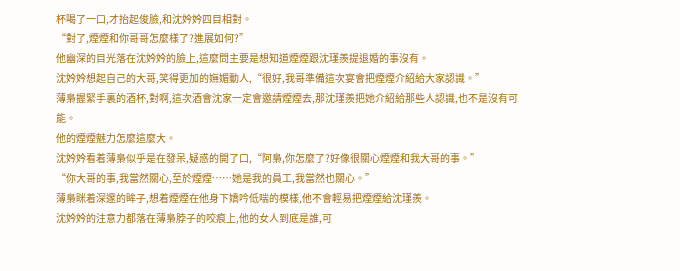杯喝了一口,才抬起俊臉,和沈妗妗四目相對。
“對了,煙煙和你哥哥怎麼樣了?進展如何?”
他幽深的目光落在沈妗妗的臉上,這麼問主要是想知道煙煙跟沈瑾羨提退婚的事沒有。
沈妗妗想起自己的大哥,笑得更加的嫵媚動人,“很好,我哥準備這次宴會把煙煙介紹給大家認識。”
薄梟握緊手裏的酒杯,對啊,這次酒會沈家一定會邀請煙煙去,那沈瑾羨把她介紹給那些人認識,也不是沒有可能。
他的煙煙魅力怎麼這麼大。
沈妗妗看着薄梟似乎是在發呆,疑惑的開了口,“阿梟,你怎麼了?好像很關心煙煙和我大哥的事。”
“你大哥的事,我當然關心,至於煙煙……她是我的員工,我當然也關心。”
薄梟眯着深邃的眸子,想着煙煙在他身下嬌吟低喘的模樣,他不會輕易把煙煙給沈瑾羨。
沈妗妗的注意力都落在薄梟脖子的咬痕上,他的女人到底是誰,可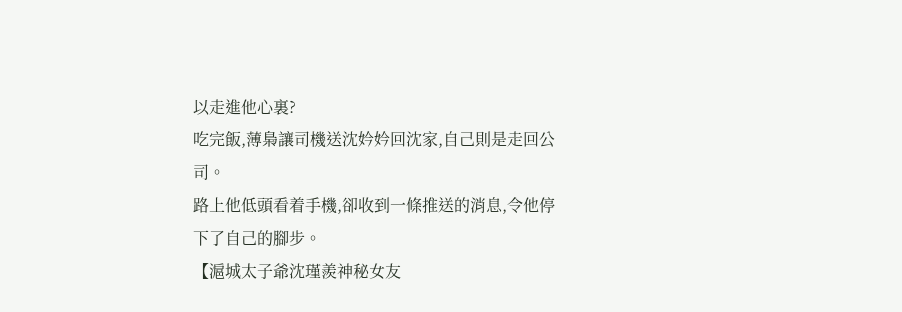以走進他心裏?
吃完飯,薄梟讓司機送沈妗妗回沈家,自己則是走回公司。
路上他低頭看着手機,卻收到一條推送的消息,令他停下了自己的腳步。
【滬城太子爺沈瑾羨神秘女友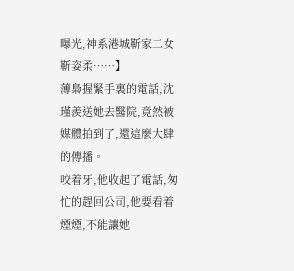曝光,神系港城靳家二女靳姿柔……】
薄梟握緊手裏的電話,沈瑾羨送她去醫院,竟然被媒體拍到了,還這麼大肆的傳播。
咬着牙,他收起了電話,匆忙的趕回公司,他要看着煙煙,不能讓她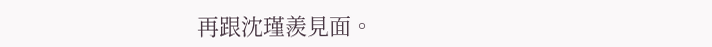再跟沈瑾羨見面。